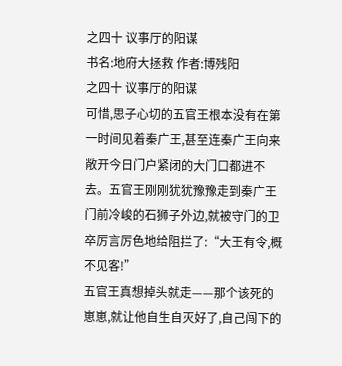之四十 议事厅的阳谋
书名:地府大拯救 作者:博残阳
之四十 议事厅的阳谋
可惜,思子心切的五官王根本没有在第一时间见着秦广王,甚至连秦广王向来敞开今日门户紧闭的大门口都进不去。五官王刚刚犹犹豫豫走到秦广王门前冷峻的石狮子外边,就被守门的卫卒厉言厉色地给阻拦了:“大王有令,概不见客!”
五官王真想掉头就走——那个该死的崽崽,就让他自生自灭好了,自己闯下的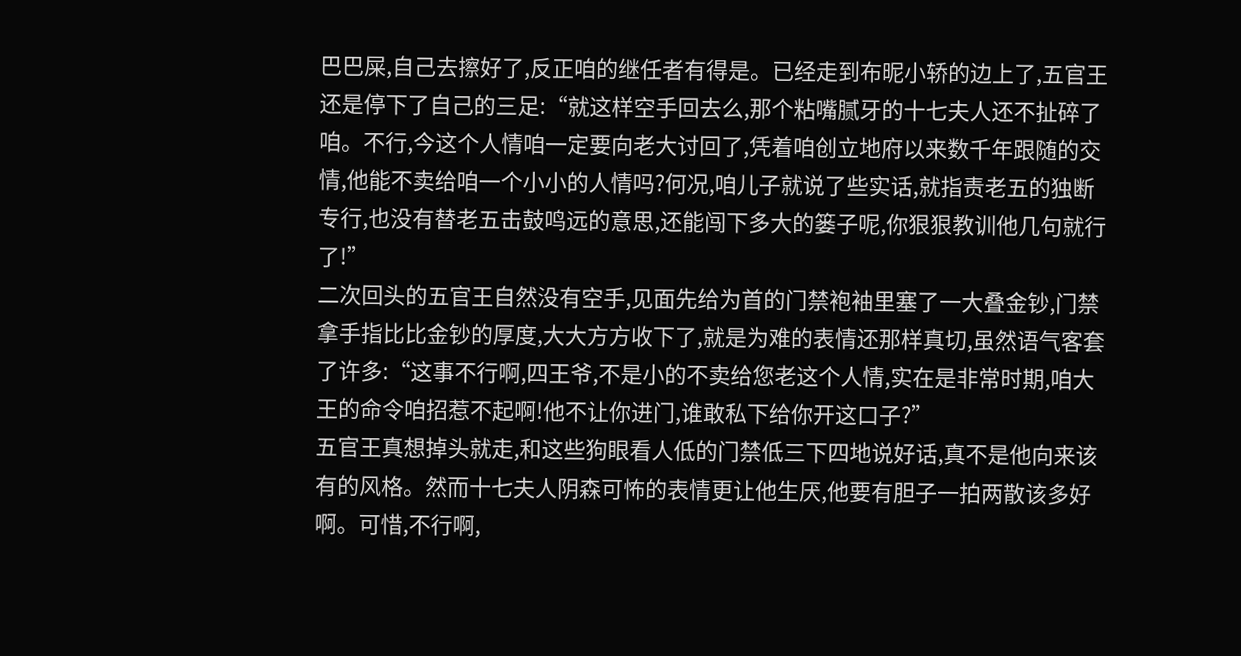巴巴屎,自己去擦好了,反正咱的继任者有得是。已经走到布昵小轿的边上了,五官王还是停下了自己的三足:“就这样空手回去么,那个粘嘴腻牙的十七夫人还不扯碎了咱。不行,今这个人情咱一定要向老大讨回了,凭着咱创立地府以来数千年跟随的交情,他能不卖给咱一个小小的人情吗?何况,咱儿子就说了些实话,就指责老五的独断专行,也没有替老五击鼓鸣远的意思,还能闯下多大的篓子呢,你狠狠教训他几句就行了!”
二次回头的五官王自然没有空手,见面先给为首的门禁袍袖里塞了一大叠金钞,门禁拿手指比比金钞的厚度,大大方方收下了,就是为难的表情还那样真切,虽然语气客套了许多:“这事不行啊,四王爷,不是小的不卖给您老这个人情,实在是非常时期,咱大王的命令咱招惹不起啊!他不让你进门,谁敢私下给你开这口子?”
五官王真想掉头就走,和这些狗眼看人低的门禁低三下四地说好话,真不是他向来该有的风格。然而十七夫人阴森可怖的表情更让他生厌,他要有胆子一拍两散该多好啊。可惜,不行啊,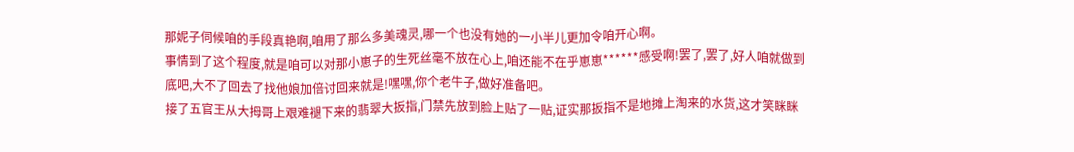那妮子伺候咱的手段真艳啊,咱用了那么多美魂灵,哪一个也没有她的一小半儿更加令咱开心啊。
事情到了这个程度,就是咱可以对那小崽子的生死丝毫不放在心上,咱还能不在乎崽崽******感受啊!罢了,罢了,好人咱就做到底吧,大不了回去了找他娘加倍讨回来就是!嘿嘿,你个老牛子,做好准备吧。
接了五官王从大拇哥上艰难褪下来的翡翠大扳指,门禁先放到脸上贴了一贴,证实那扳指不是地摊上淘来的水货,这才笑眯眯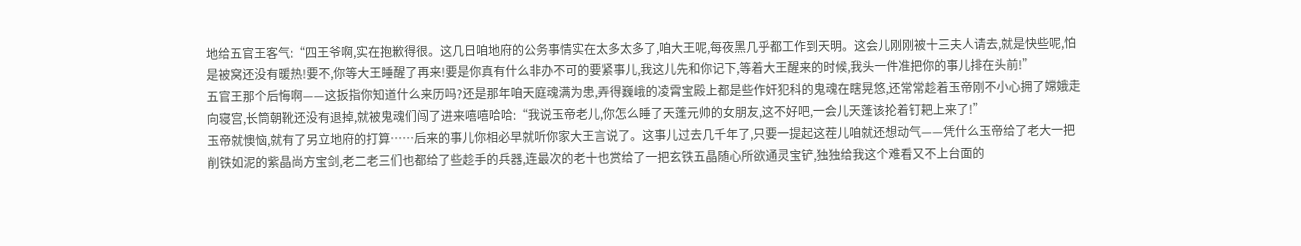地给五官王客气:“四王爷啊,实在抱歉得很。这几日咱地府的公务事情实在太多太多了,咱大王呢,每夜黑几乎都工作到天明。这会儿刚刚被十三夫人请去,就是快些呢,怕是被窝还没有暖热!要不,你等大王睡醒了再来!要是你真有什么非办不可的要紧事儿,我这儿先和你记下,等着大王醒来的时候,我头一件准把你的事儿排在头前!”
五官王那个后悔啊——这扳指你知道什么来历吗?还是那年咱天庭魂满为患,弄得巍峨的凌霄宝殿上都是些作奸犯科的鬼魂在瞎晃悠,还常常趁着玉帝刚不小心拥了嫦娥走向寝宫,长筒朝靴还没有退掉,就被鬼魂们闯了进来嘻嘻哈哈:“我说玉帝老儿,你怎么睡了天蓬元帅的女朋友,这不好吧,一会儿天蓬该抡着钉耙上来了!”
玉帝就懊恼,就有了另立地府的打算……后来的事儿你相必早就听你家大王言说了。这事儿过去几千年了,只要一提起这茬儿咱就还想动气——凭什么玉帝给了老大一把削铁如泥的紫晶尚方宝剑,老二老三们也都给了些趁手的兵器,连最次的老十也赏给了一把玄铁五晶随心所欲通灵宝铲,独独给我这个难看又不上台面的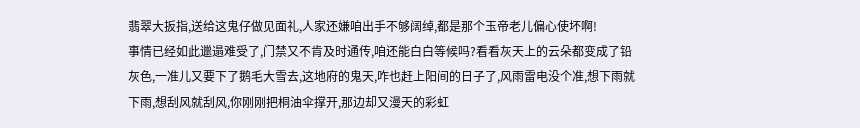翡翠大扳指,送给这鬼仔做见面礼,人家还嫌咱出手不够阔绰,都是那个玉帝老儿偏心使坏啊!
事情已经如此邋遢难受了,门禁又不肯及时通传,咱还能白白等候吗?看看灰天上的云朵都变成了铅灰色,一准儿又要下了鹅毛大雪去,这地府的鬼天,咋也赶上阳间的日子了,风雨雷电没个准,想下雨就下雨,想刮风就刮风,你刚刚把桐油伞撑开,那边却又漫天的彩虹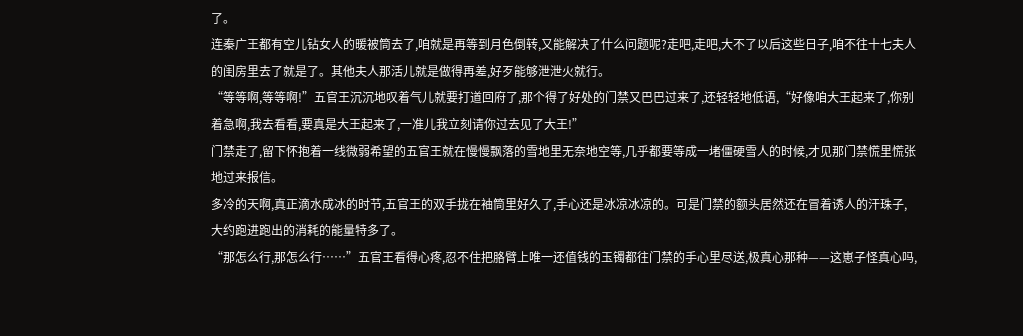了。
连秦广王都有空儿钻女人的暖被筒去了,咱就是再等到月色倒转,又能解决了什么问题呢?走吧,走吧,大不了以后这些日子,咱不往十七夫人的闺房里去了就是了。其他夫人那活儿就是做得再差,好歹能够泄泄火就行。
“等等啊,等等啊!”五官王沉沉地叹着气儿就要打道回府了,那个得了好处的门禁又巴巴过来了,还轻轻地低语,“好像咱大王起来了,你别着急啊,我去看看,要真是大王起来了,一准儿我立刻请你过去见了大王!”
门禁走了,留下怀抱着一线微弱希望的五官王就在慢慢飘落的雪地里无奈地空等,几乎都要等成一堵僵硬雪人的时候,才见那门禁慌里慌张地过来报信。
多冷的天啊,真正滴水成冰的时节,五官王的双手拢在袖筒里好久了,手心还是冰凉冰凉的。可是门禁的额头居然还在冒着诱人的汗珠子,大约跑进跑出的消耗的能量特多了。
“那怎么行,那怎么行……”五官王看得心疼,忍不住把胳臂上唯一还值钱的玉镯都往门禁的手心里尽送,极真心那种——这崽子怪真心吗,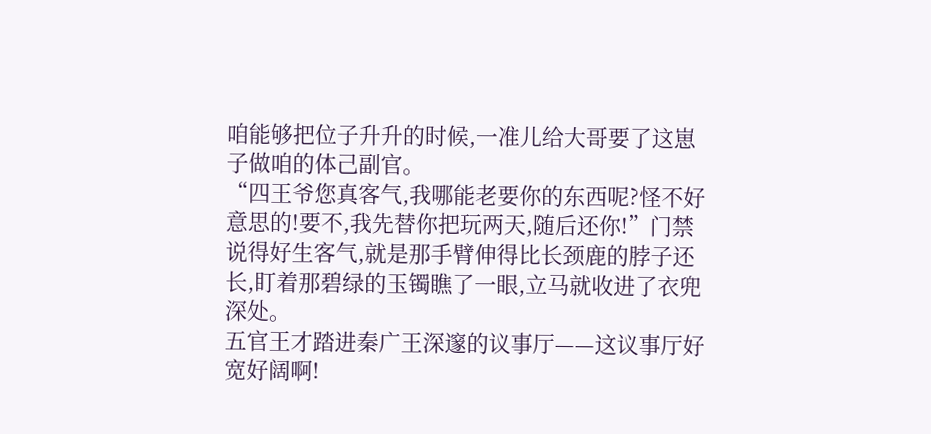咱能够把位子升升的时候,一准儿给大哥要了这崽子做咱的体己副官。
“四王爷您真客气,我哪能老要你的东西呢?怪不好意思的!要不,我先替你把玩两天,随后还你!”门禁说得好生客气,就是那手臂伸得比长颈鹿的脖子还长,盯着那碧绿的玉镯瞧了一眼,立马就收进了衣兜深处。
五官王才踏进秦广王深邃的议事厅——这议事厅好宽好阔啊!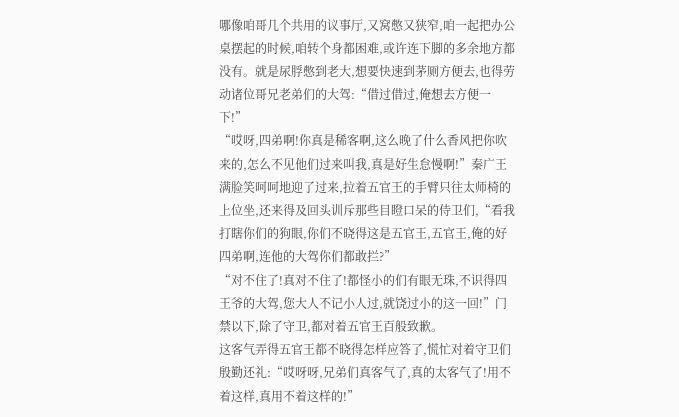哪像咱哥几个共用的议事厅,又窝憋又狭窄,咱一起把办公桌摆起的时候,咱转个身都困难,或许连下脚的多余地方都没有。就是尿脬憋到老大,想要快速到茅厕方便去,也得劳动诸位哥兄老弟们的大驾:“借过借过,俺想去方便一下!”
“哎呀,四弟啊!你真是稀客啊,这么晚了什么香风把你吹来的,怎么不见他们过来叫我,真是好生怠慢啊!”秦广王满脸笑呵呵地迎了过来,拉着五官王的手臂只往太师椅的上位坐,还来得及回头训斥那些目瞪口呆的侍卫们,“看我打瞎你们的狗眼,你们不晓得这是五官王,五官王,俺的好四弟啊,连他的大驾你们都敢拦?”
“对不住了!真对不住了!都怪小的们有眼无珠,不识得四王爷的大驾,您大人不记小人过,就饶过小的这一回!”门禁以下,除了守卫,都对着五官王百般致歉。
这客气弄得五官王都不晓得怎样应答了,慌忙对着守卫们殷勤还礼:“哎呀呀,兄弟们真客气了,真的太客气了!用不着这样,真用不着这样的!”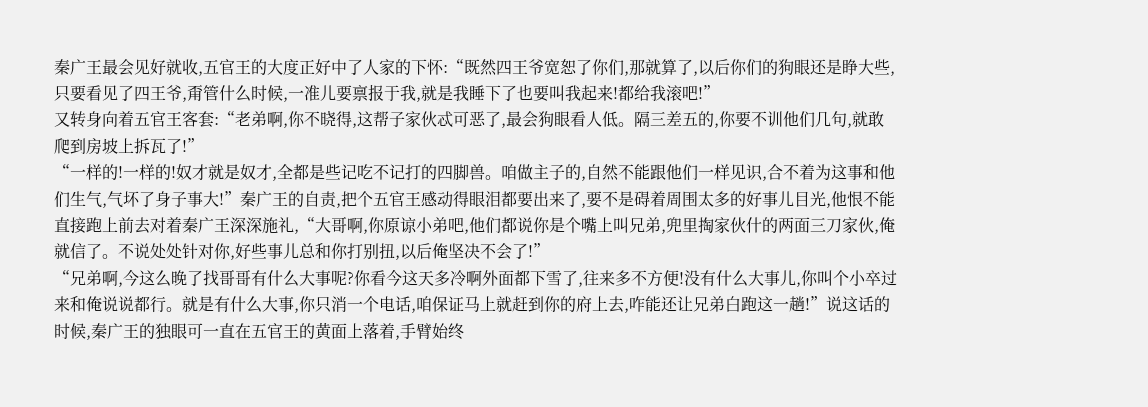秦广王最会见好就收,五官王的大度正好中了人家的下怀:“既然四王爷宽恕了你们,那就算了,以后你们的狗眼还是睁大些,只要看见了四王爷,甭管什么时候,一准儿要禀报于我,就是我睡下了也要叫我起来!都给我滚吧!”
又转身向着五官王客套:“老弟啊,你不晓得,这帮子家伙忒可恶了,最会狗眼看人低。隔三差五的,你要不训他们几句,就敢爬到房坡上拆瓦了!”
“一样的!一样的!奴才就是奴才,全都是些记吃不记打的四脚兽。咱做主子的,自然不能跟他们一样见识,合不着为这事和他们生气,气坏了身子事大!”秦广王的自责,把个五官王感动得眼泪都要出来了,要不是碍着周围太多的好事儿目光,他恨不能直接跑上前去对着秦广王深深施礼,“大哥啊,你原谅小弟吧,他们都说你是个嘴上叫兄弟,兜里掏家伙什的两面三刀家伙,俺就信了。不说处处针对你,好些事儿总和你打别扭,以后俺坚决不会了!”
“兄弟啊,今这么晚了找哥哥有什么大事呢?你看今这天多冷啊外面都下雪了,往来多不方便!没有什么大事儿,你叫个小卒过来和俺说说都行。就是有什么大事,你只消一个电话,咱保证马上就赶到你的府上去,咋能还让兄弟白跑这一趟!”说这话的时候,秦广王的独眼可一直在五官王的黄面上落着,手臂始终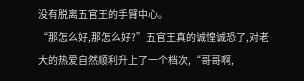没有脱离五官王的手臂中心。
“那怎么好,那怎么好?”五官王真的诚惶诚恐了,对老大的热爱自然顺利升上了一个档次,“哥哥啊,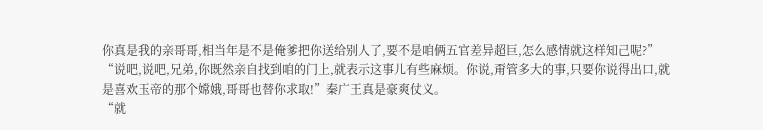你真是我的亲哥哥,相当年是不是俺爹把你送给别人了,要不是咱俩五官差异超巨,怎么感情就这样知己呢?”
“说吧,说吧,兄弟,你既然亲自找到咱的门上,就表示这事儿有些麻烦。你说,甭管多大的事,只要你说得出口,就是喜欢玉帝的那个嫦娥,哥哥也替你求取!”秦广王真是豪爽仗义。
“就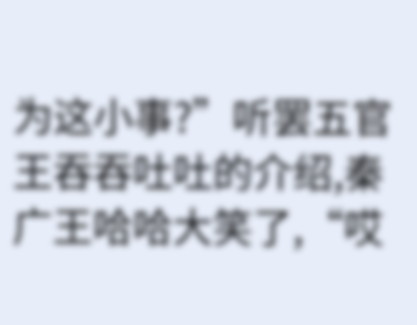为这小事?”听罢五官王吞吞吐吐的介绍,秦广王哈哈大笑了,“哎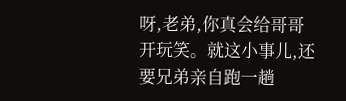呀,老弟,你真会给哥哥开玩笑。就这小事儿,还要兄弟亲自跑一趟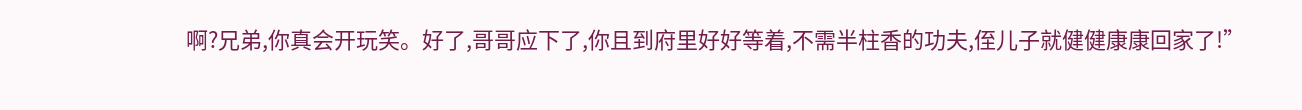啊?兄弟,你真会开玩笑。好了,哥哥应下了,你且到府里好好等着,不需半柱香的功夫,侄儿子就健健康康回家了!”